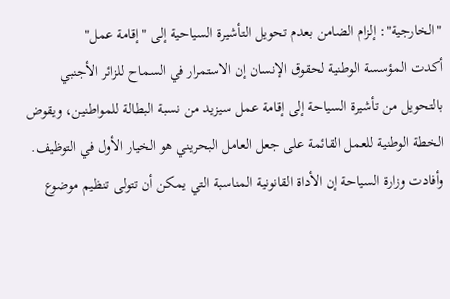"الخارجية": إلزام الضامن بعدم تحويل التأشيرة السياحية إلى "إقامة عمل"
أكدت المؤسسة الوطنية لحقوق الإنسان إن الاستمرار في السماح للزائر الأجنبي بالتحويل من تأشيرة السياحة إلى إقامة عمل سيزيد من نسبة البطالة للمواطنين، ويقوض الخطة الوطنية للعمل القائمة على جعل العامل البحريني هو الخيار الأول في التوظيف.
وأفادت وزارة السياحة إن الأداة القانونية المناسبة التي يمكن أن تتولى تنظيم موضوع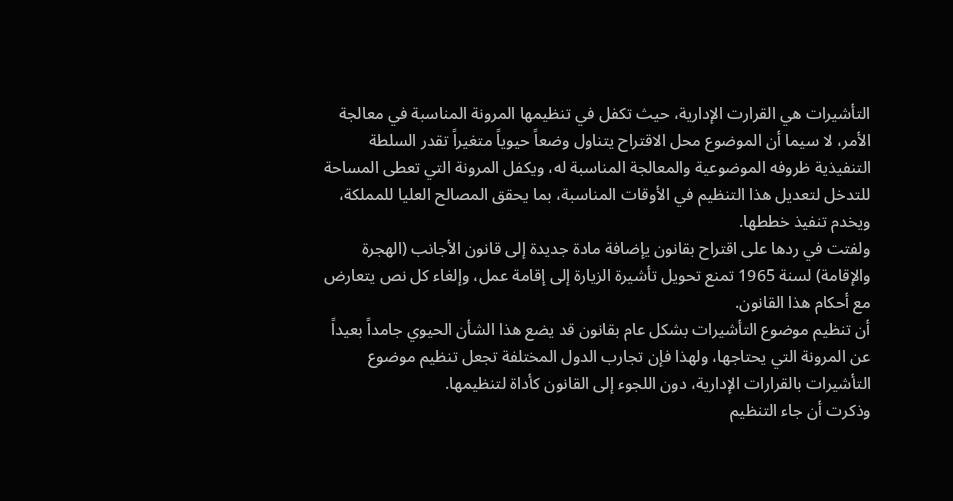التأشيرات هي القرارت الإدارية، حيث تكفل في تنظيمها المرونة المناسبة في معالجة الأمر، لا سيما أن الموضوع محل الاقتراح يتناول وضعاً حيوياً متغيراً تقدر السلطة التنفيذية ظروفه الموضوعية والمعالجة المناسبة له، ويكفل المرونة التي تعطى المساحة للتدخل لتعديل هذا التنظيم في الأوقات المناسبة، بما يحقق المصالح العليا للمملكة، ويخدم تنفيذ خططها.
ولفتت في ردها على اقتراح بقانون يإضافة مادة جديدة إلى قانون الأجانب (الهجرة والإقامة) لسنة 1965 تمنع تحويل تأشيرة الزيارة إلى إقامة عمل، وإلغاء كل نص يتعارض مع أحكام هذا القانون.
أن تنظيم موضوع التأشيرات بشكل عام بقانون قد يضع هذا الشأن الحيوي جامداً بعيداً عن المرونة التي يحتاجها، ولهذا فإن تجارب الدول المختلفة تجعل تنظيم موضوع التأشيرات بالقرارات الإدارية، دون اللجوء إلى القانون كأداة لتنظيمها.
وذكرت أن جاء التنظيم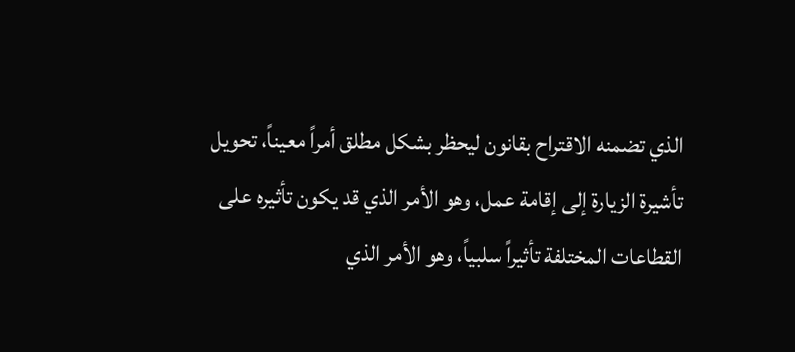الذي تضمنه الاقتراح بقانون ليحظر بشكل مطلق أمراً معيناً، تحويل تأشيرة الزيارة إلى إقامة عمل، وهو الأمر الذي قد يكون تأثيره على القطاعات المختلفة تأثيراً سلبياً، وهو الأمر الذي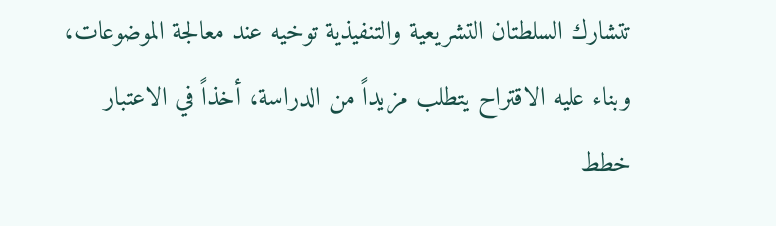تتشارك السلطتان التشريعية والتنفيذية توخيه عند معالجة الموضوعات، وبناء عليه الاقتراح يتطلب مزيداً من الدراسة، أخذاً في الاعتبار خطط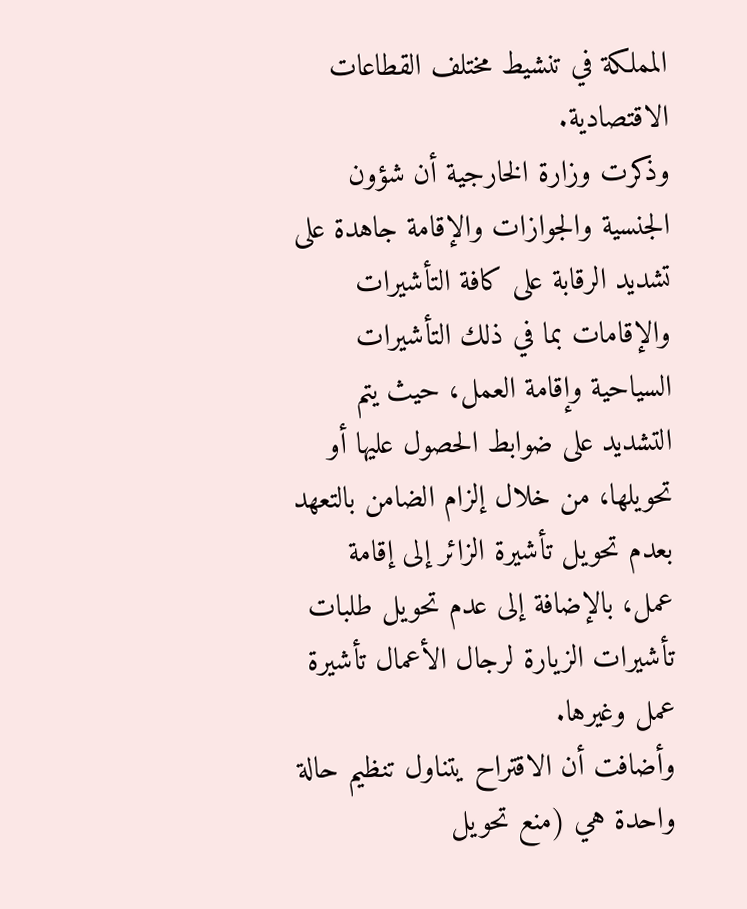المملكة في تنشيط مختلف القطاعات الاقتصادية.
وذكرت وزارة الخارجية أن شؤون الجنسية والجوازات والإقامة جاهدة على تشديد الرقابة على كافة التأشيرات والإقامات بما في ذلك التأشيرات السياحية وإقامة العمل، حيث يتم التشديد على ضوابط الحصول عليها أو تحويلها، من خلال إلزام الضامن بالتعهد بعدم تحويل تأشيرة الزائر إلى إقامة عمل، بالإضافة إلى عدم تحويل طلبات تأشيرات الزيارة لرجال الأعمال تأشيرة عمل وغيرها.
وأضافت أن الاقتراح يتناول تنظيم حالة واحدة هي (منع تحويل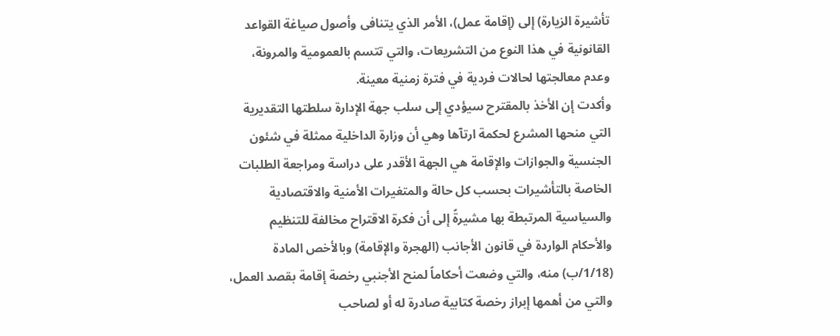تأشيرة الزيارة) إلى (إقامة عمل)، الأمر الذي يتنافى وأصول صياغة القواعد القانونية في هذا النوع من التشريعات، والتي تتسم بالعمومية والمرونة، وعدم معالجتها لحالات فردية في فترة زمنية معينة.
وأكدت إن الأخذ بالمقترح سيؤدي إلى سلب جهة الإدارة سلطتها التقديرية التي منحها المشرع لحكمة ارتآها وهي أن وزارة الداخلية ممثلة في شئون الجنسية والجوازات والإقامة هي الجهة الأقدر على دراسة ومراجعة الطلبات الخاصة بالتأشيرات بحسب كل حالة والمتغيرات الأمنية والاقتصادية والسياسية المرتبطة بها مشيرةً إلى أن فكرة الاقتراح مخالفة للتنظيم والأحكام الواردة في قانون الأجانب (الهجرة والإقامة) وبالأخص المادة (1/18/ب) منه، والتي وضعت أحكاماً لمنح الأجنبي رخصة إقامة بقصد العمل، والتي من أهمها إبراز رخصة كتابية صادرة له أو لصاحب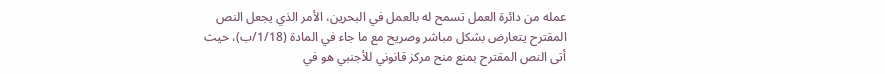عمله من دائرة العمل تسمح له بالعمل في البحرين، الأمر الذي يجعل النص المقترح يتعارض بشكل مباشر وصريح مع ما جاء في المادة (1/18/ب)، حيث أتى النص المقترح بمنع منح مركز قانوني للأجنبي هو في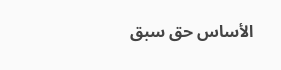الأساس حق سبق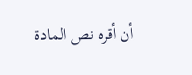أن أقره نص المادة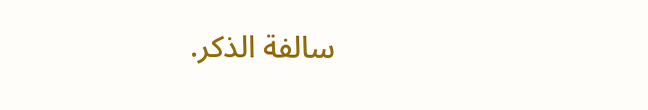سالفة الذكر.